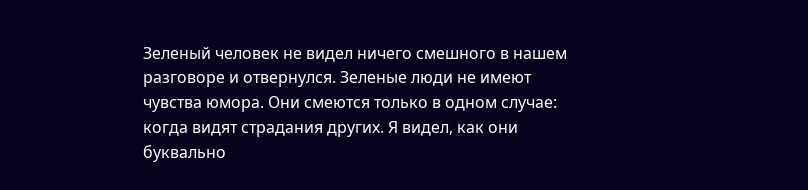Зеленый человек не видел ничего смешного в нашем разговоре и отвернулся. Зеленые люди не имеют чувства юмора. Они смеются только в одном случае: когда видят страдания других. Я видел, как они буквально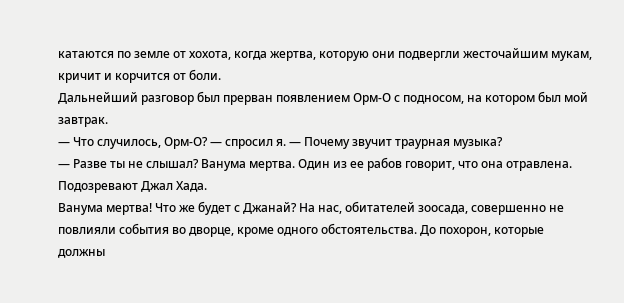катаются по земле от хохота, когда жертва, которую они подвергли жесточайшим мукам, кричит и корчится от боли.
Дальнейший разговор был прерван появлением Орм-О с подносом, на котором был мой завтрак.
— Что случилось, Орм-О? — спросил я. — Почему звучит траурная музыка?
— Разве ты не слышал? Ванума мертва. Один из ее рабов говорит, что она отравлена. Подозревают Джал Хада.
Ванума мертва! Что же будет с Джанай? На нас, обитателей зоосада, совершенно не повлияли события во дворце, кроме одного обстоятельства. До похорон, которые должны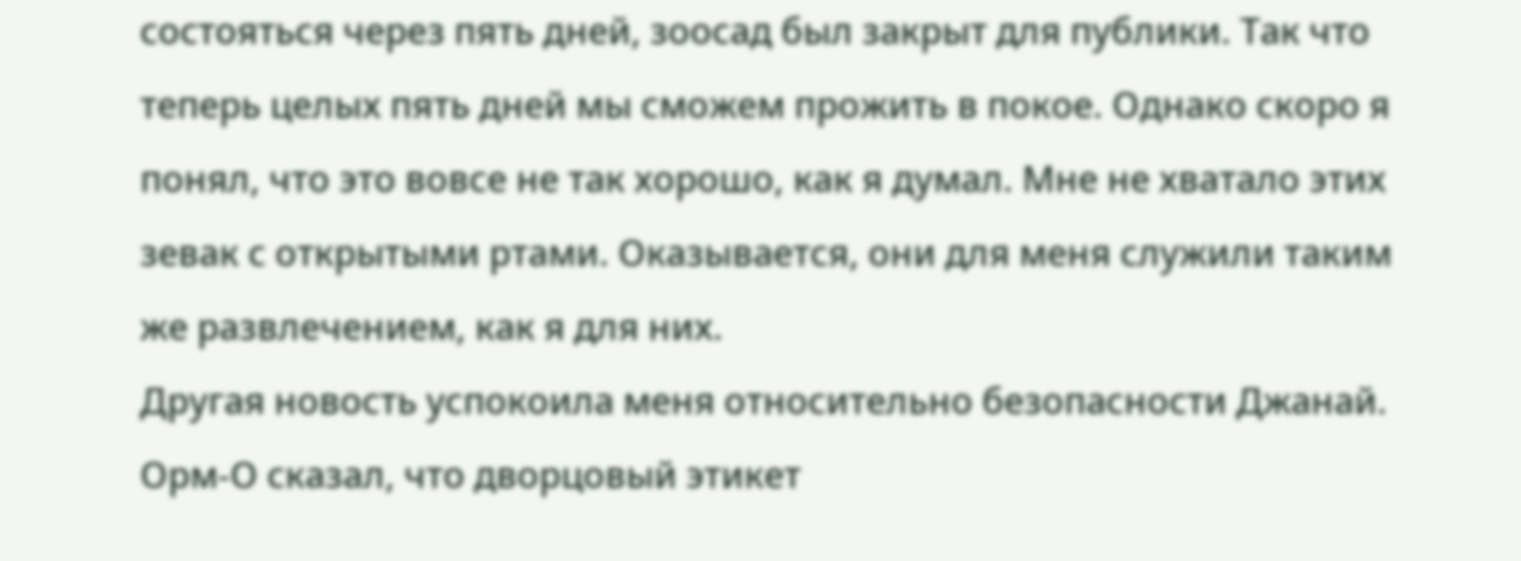состояться через пять дней, зоосад был закрыт для публики. Так что теперь целых пять дней мы сможем прожить в покое. Однако скоро я понял, что это вовсе не так хорошо, как я думал. Мне не хватало этих зевак с открытыми ртами. Оказывается, они для меня служили таким же развлечением, как я для них.
Другая новость успокоила меня относительно безопасности Джанай. Орм-О сказал, что дворцовый этикет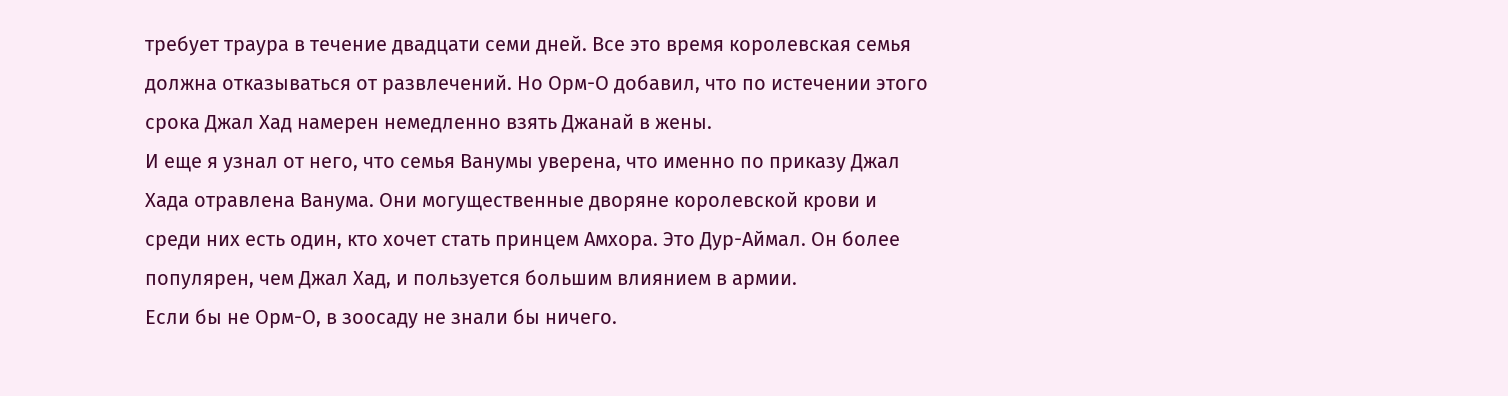требует траура в течение двадцати семи дней. Все это время королевская семья должна отказываться от развлечений. Но Орм-О добавил, что по истечении этого срока Джал Хад намерен немедленно взять Джанай в жены.
И еще я узнал от него, что семья Ванумы уверена, что именно по приказу Джал Хада отравлена Ванума. Они могущественные дворяне королевской крови и среди них есть один, кто хочет стать принцем Амхора. Это Дур-Аймал. Он более популярен, чем Джал Хад, и пользуется большим влиянием в армии.
Если бы не Орм-О, в зоосаду не знали бы ничего.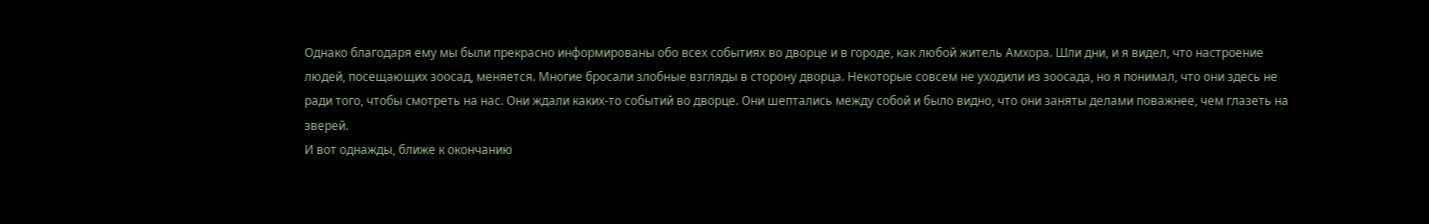Однако благодаря ему мы были прекрасно информированы обо всех событиях во дворце и в городе, как любой житель Амхора. Шли дни, и я видел, что настроение людей, посещающих зоосад, меняется. Многие бросали злобные взгляды в сторону дворца. Некоторые совсем не уходили из зоосада, но я понимал, что они здесь не ради того, чтобы смотреть на нас. Они ждали каких-то событий во дворце. Они шептались между собой и было видно, что они заняты делами поважнее, чем глазеть на зверей.
И вот однажды, ближе к окончанию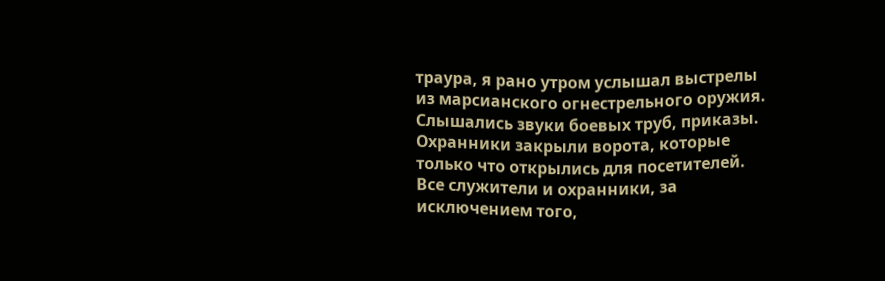траура, я рано утром услышал выстрелы из марсианского огнестрельного оружия. Слышались звуки боевых труб, приказы. Охранники закрыли ворота, которые только что открылись для посетителей. Все служители и охранники, за исключением того,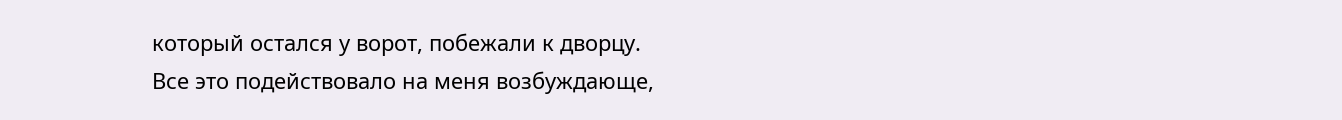который остался у ворот, побежали к дворцу.
Все это подействовало на меня возбуждающе,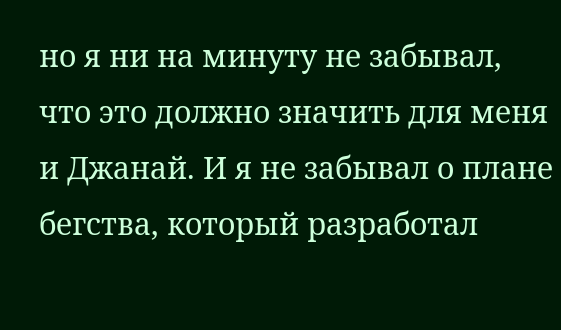но я ни на минуту не забывал, что это должно значить для меня и Джанай. И я не забывал о плане бегства, который разработал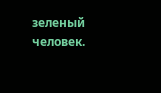зеленый человек.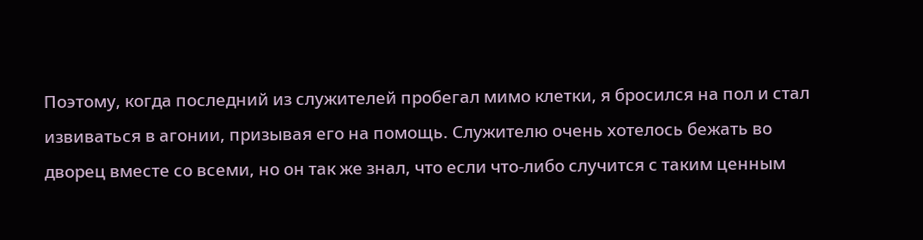Поэтому, когда последний из служителей пробегал мимо клетки, я бросился на пол и стал извиваться в агонии, призывая его на помощь. Служителю очень хотелось бежать во дворец вместе со всеми, но он так же знал, что если что-либо случится с таким ценным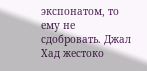экспонатом, то ему не сдобровать. Джал Хад жестоко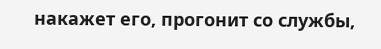накажет его, прогонит со службы,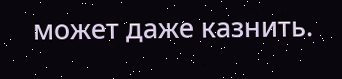может даже казнить.